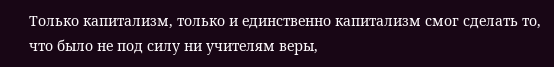Только капитализм, только и единственно капитализм смог сделать то, что было не под силу ни учителям веры,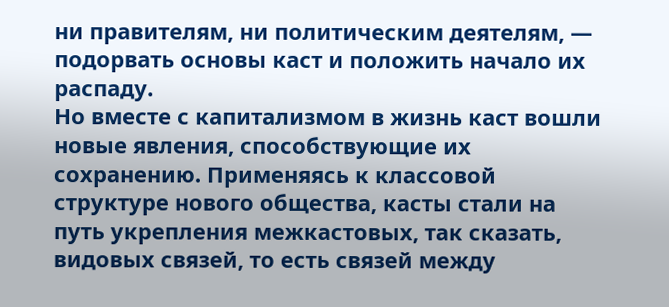ни правителям, ни политическим деятелям, — подорвать основы каст и положить начало их распаду.
Но вместе с капитализмом в жизнь каст вошли новые явления, способствующие их сохранению. Применяясь к классовой структуре нового общества, касты стали на путь укрепления межкастовых, так сказать, видовых связей, то есть связей между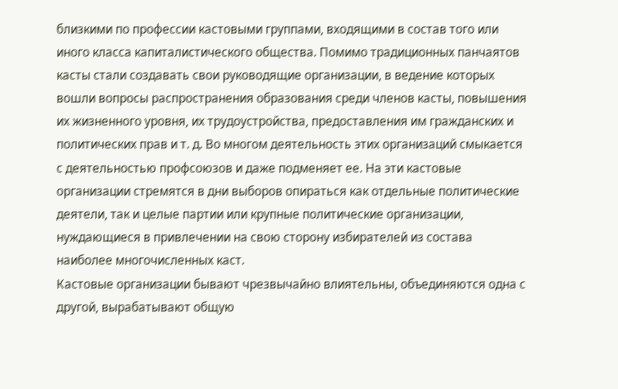близкими по профессии кастовыми группами, входящими в состав того или иного класса капиталистического общества. Помимо традиционных панчаятов касты стали создавать свои руководящие организации, в ведение которых вошли вопросы распространения образования среди членов касты, повышения их жизненного уровня, их трудоустройства, предоставления им гражданских и политических прав и т. д. Во многом деятельность этих организаций смыкается с деятельностью профсоюзов и даже подменяет ее. На эти кастовые организации стремятся в дни выборов опираться как отдельные политические деятели, так и целые партии или крупные политические организации, нуждающиеся в привлечении на свою сторону избирателей из состава наиболее многочисленных каст.
Кастовые организации бывают чрезвычайно влиятельны, объединяются одна с другой, вырабатывают общую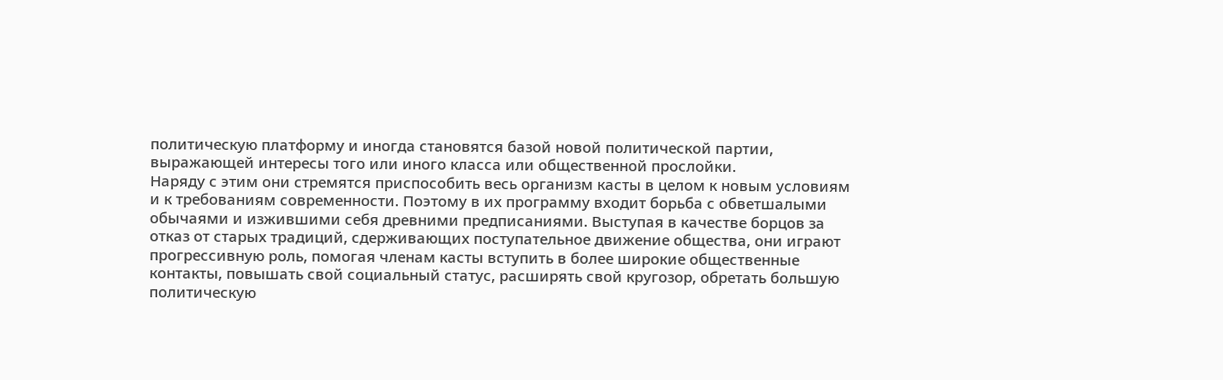политическую платформу и иногда становятся базой новой политической партии, выражающей интересы того или иного класса или общественной прослойки.
Наряду с этим они стремятся приспособить весь организм касты в целом к новым условиям и к требованиям современности. Поэтому в их программу входит борьба с обветшалыми обычаями и изжившими себя древними предписаниями. Выступая в качестве борцов за отказ от старых традиций, сдерживающих поступательное движение общества, они играют прогрессивную роль, помогая членам касты вступить в более широкие общественные контакты, повышать свой социальный статус, расширять свой кругозор, обретать большую политическую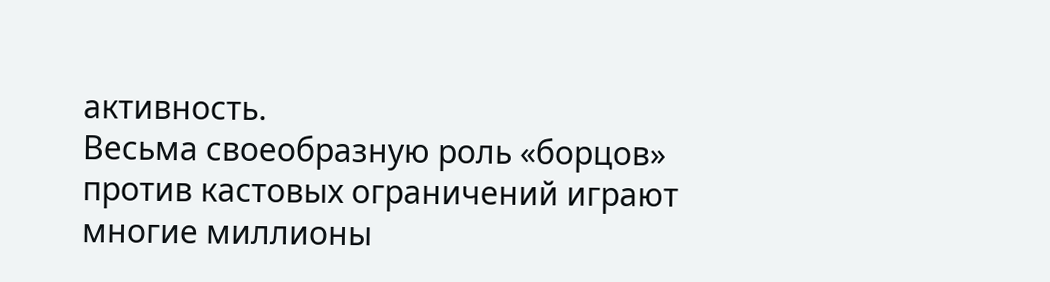активность.
Весьма своеобразную роль «борцов» против кастовых ограничений играют многие миллионы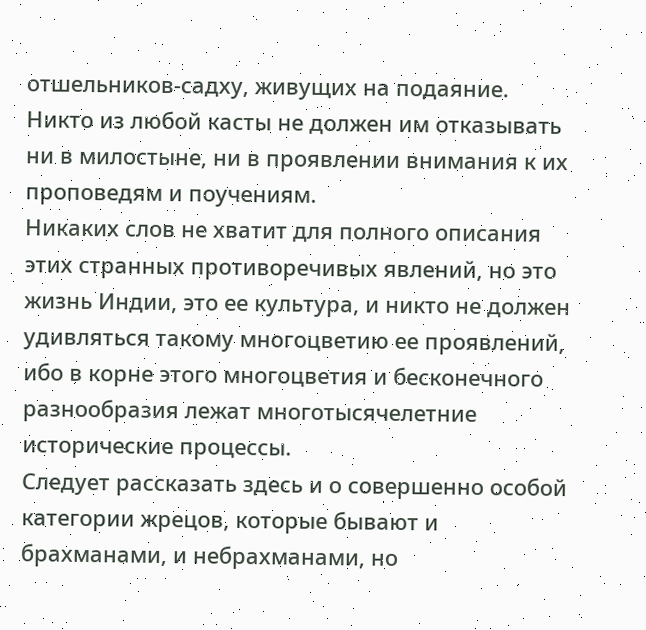отшельников-садху, живущих на подаяние. Никто из любой касты не должен им отказывать ни в милостыне, ни в проявлении внимания к их проповедям и поучениям.
Никаких слов не хватит для полного описания этих странных противоречивых явлений, но это жизнь Индии, это ее культура, и никто не должен удивляться такому многоцветию ее проявлений, ибо в корне этого многоцветия и бесконечного разнообразия лежат многотысячелетние исторические процессы.
Следует рассказать здесь и о совершенно особой категории жрецов, которые бывают и брахманами, и небрахманами, но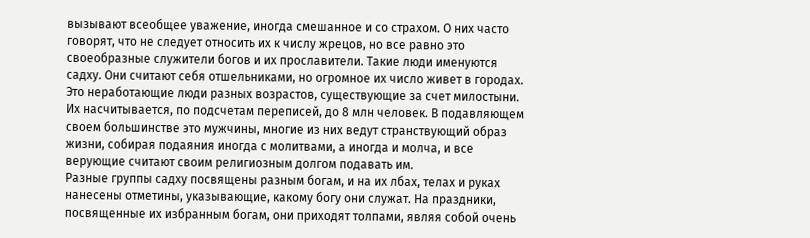вызывают всеобщее уважение, иногда смешанное и со страхом. О них часто говорят, что не следует относить их к числу жрецов, но все равно это своеобразные служители богов и их прославители. Такие люди именуются садху. Они считают себя отшельниками, но огромное их число живет в городах. Это неработающие люди разных возрастов, существующие за счет милостыни. Их насчитывается, по подсчетам переписей, до 8 млн человек. В подавляющем своем большинстве это мужчины, многие из них ведут странствующий образ жизни, собирая подаяния иногда с молитвами, а иногда и молча, и все верующие считают своим религиозным долгом подавать им.
Разные группы садху посвящены разным богам, и на их лбах, телах и руках нанесены отметины, указывающие, какому богу они служат. На праздники, посвященные их избранным богам, они приходят толпами, являя собой очень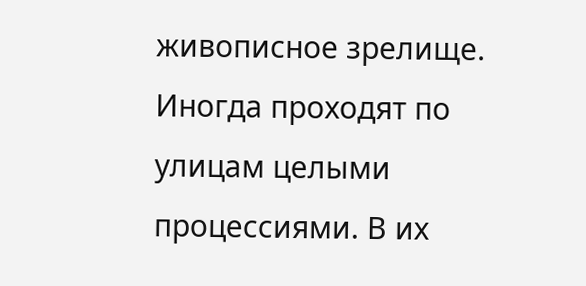живописное зрелище. Иногда проходят по улицам целыми процессиями. В их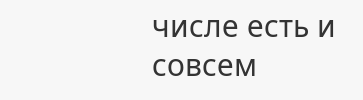числе есть и совсем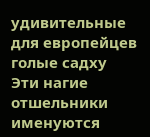удивительные для европейцев голые садху
Эти нагие отшельники именуются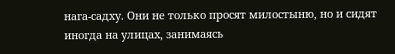нага-садху. Они не только просят милостыню, но и сидят иногда на улицах, занимаясь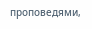проповедями,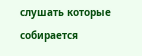слушать которые собирается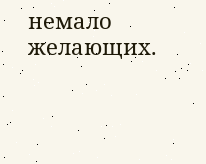немало желающих.